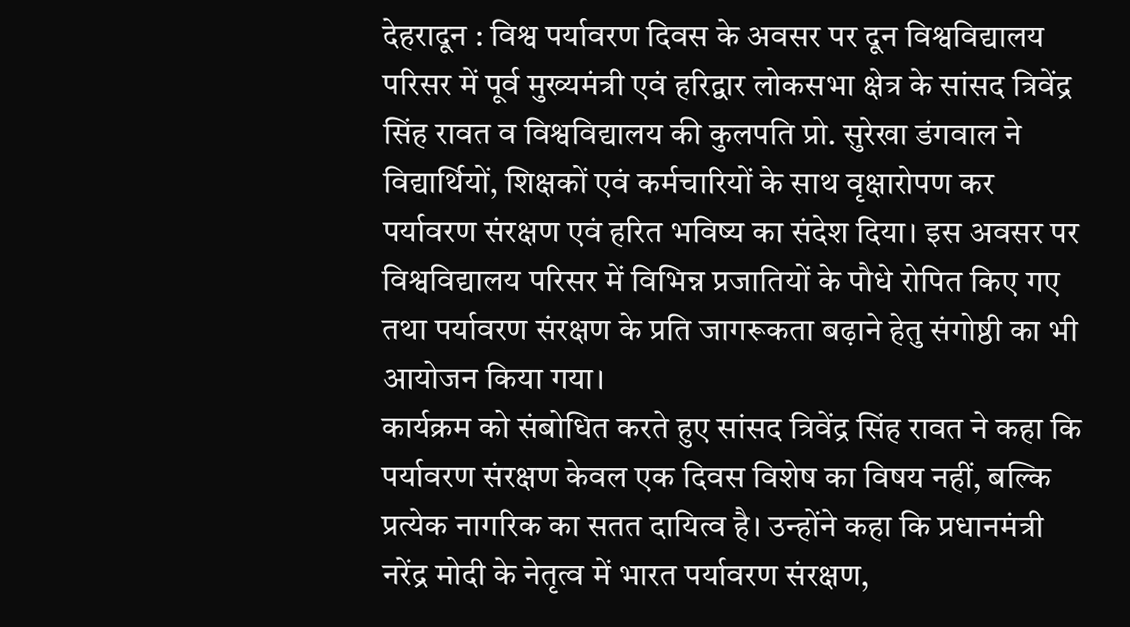देहरादून : विश्व पर्यावरण दिवस के अवसर पर दून विश्वविद्यालय परिसर में पूर्व मुख्यमंत्री एवं हरिद्वार लोकसभा क्षेत्र के सांसद त्रिवेंद्र सिंह रावत व विश्वविद्यालय की कुलपति प्रो. सुरेखा डंगवाल ने विद्यार्थियों, शिक्षकों एवं कर्मचारियों के साथ वृक्षारोपण कर पर्यावरण संरक्षण एवं हरित भविष्य का संदेश दिया। इस अवसर पर विश्वविद्यालय परिसर में विभिन्न प्रजातियों के पौधे रोपित किए गए तथा पर्यावरण संरक्षण के प्रति जागरूकता बढ़ाने हेतु संगोष्ठी का भी आयोजन किया गया।
कार्यक्रम को संबोधित करते हुए सांसद त्रिवेंद्र सिंह रावत ने कहा कि पर्यावरण संरक्षण केवल एक दिवस विशेष का विषय नहीं, बल्कि प्रत्येक नागरिक का सतत दायित्व है। उन्होंने कहा कि प्रधानमंत्री नरेंद्र मोदी के नेतृत्व में भारत पर्यावरण संरक्षण,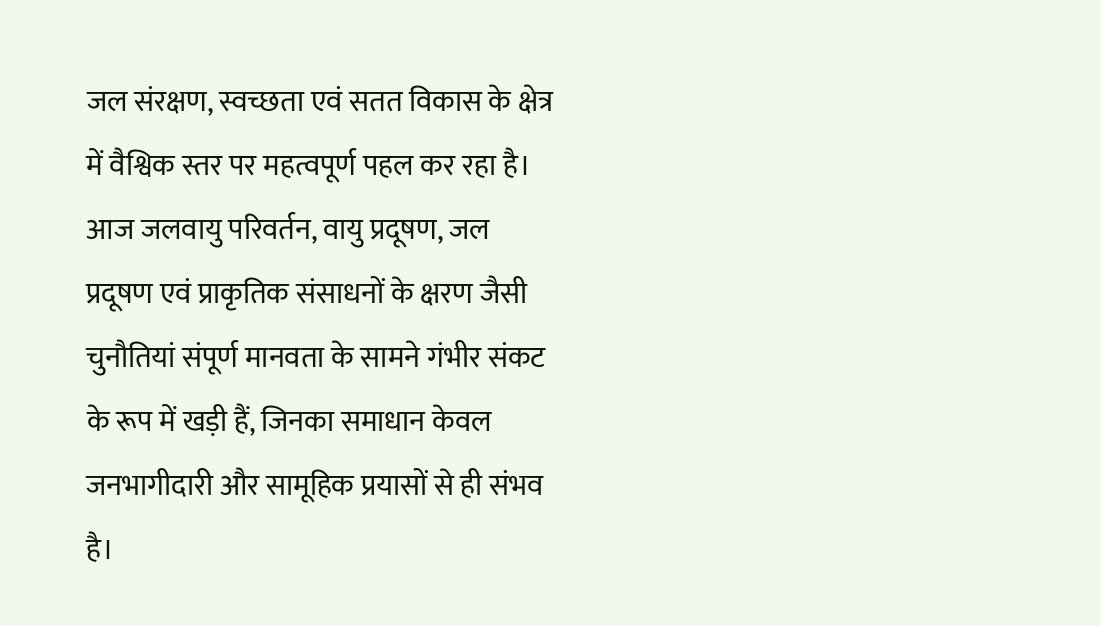जल संरक्षण, स्वच्छता एवं सतत विकास के क्षेत्र में वैश्विक स्तर पर महत्वपूर्ण पहल कर रहा है। आज जलवायु परिवर्तन, वायु प्रदूषण, जल प्रदूषण एवं प्राकृतिक संसाधनों के क्षरण जैसी चुनौतियां संपूर्ण मानवता के सामने गंभीर संकट के रूप में खड़ी हैं, जिनका समाधान केवल जनभागीदारी और सामूहिक प्रयासों से ही संभव है।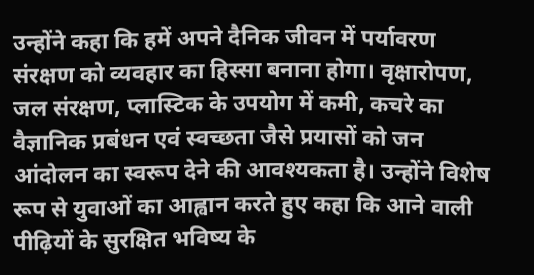उन्होंने कहा कि हमें अपने दैनिक जीवन में पर्यावरण संरक्षण को व्यवहार का हिस्सा बनाना होगा। वृक्षारोपण, जल संरक्षण, प्लास्टिक के उपयोग में कमी, कचरे का वैज्ञानिक प्रबंधन एवं स्वच्छता जैसे प्रयासों को जन आंदोलन का स्वरूप देने की आवश्यकता है। उन्होंने विशेष रूप से युवाओं का आह्वान करते हुए कहा कि आने वाली पीढ़ियों के सुरक्षित भविष्य के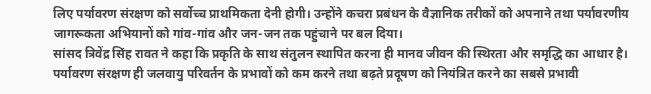लिए पर्यावरण संरक्षण को सर्वोच्च प्राथमिकता देनी होगी। उन्होंने कचरा प्रबंधन के वैज्ञानिक तरीकों को अपनाने तथा पर्यावरणीय जागरूकता अभियानों को गांव-गांव और जन-जन तक पहुंचाने पर बल दिया।
सांसद त्रिवेंद्र सिंह रावत ने कहा कि प्रकृति के साथ संतुलन स्थापित करना ही मानव जीवन की स्थिरता और समृद्धि का आधार है। पर्यावरण संरक्षण ही जलवायु परिवर्तन के प्रभावों को कम करने तथा बढ़ते प्रदूषण को नियंत्रित करने का सबसे प्रभावी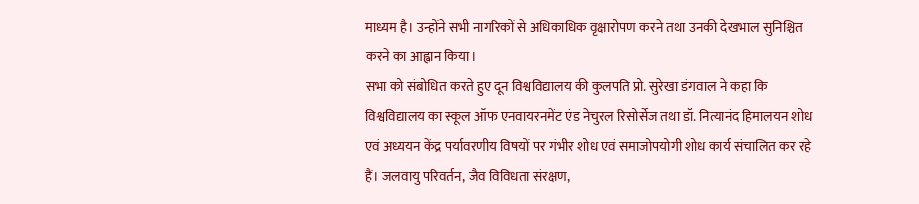माध्यम है। उन्होंने सभी नागरिकों से अधिकाधिक वृक्षारोपण करने तथा उनकी देखभाल सुनिश्चित करने का आह्वान किया।
सभा को संबोधित करते हुए दून विश्वविद्यालय की कुलपति प्रो. सुरेखा डंगवाल ने कहा कि विश्वविद्यालय का स्कूल ऑफ एनवायरनमेंट एंड नेचुरल रिसोर्सेज तथा डॉ. नित्यानंद हिमालयन शोध एवं अध्ययन केंद्र पर्यावरणीय विषयों पर गंभीर शोध एवं समाजोपयोगी शोध कार्य संचालित कर रहे हैं। जलवायु परिवर्तन, जैव विविधता संरक्षण,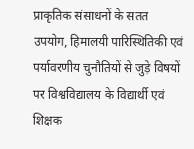प्राकृतिक संसाधनों के सतत उपयोग, हिमालयी पारिस्थितिकी एवं पर्यावरणीय चुनौतियों से जुड़े विषयों पर विश्वविद्यालय के विद्यार्थी एवं शिक्षक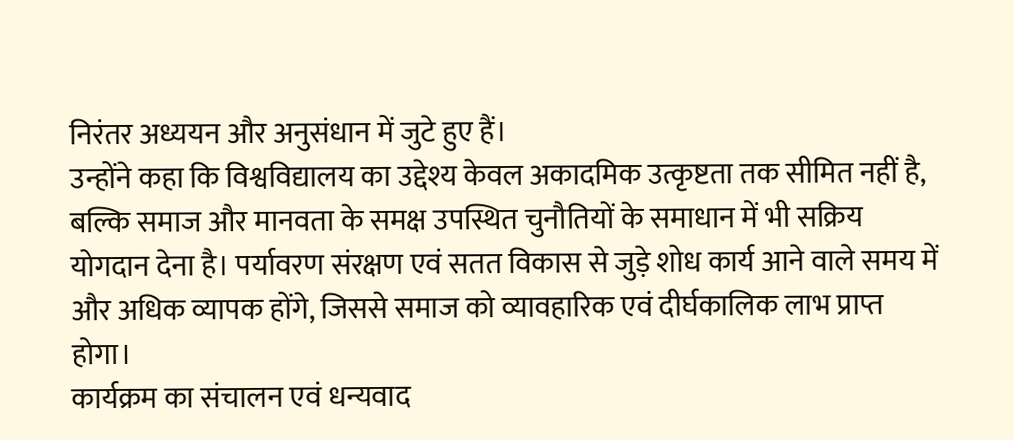निरंतर अध्ययन और अनुसंधान में जुटे हुए हैं।
उन्होंने कहा कि विश्वविद्यालय का उद्देश्य केवल अकादमिक उत्कृष्टता तक सीमित नहीं है, बल्कि समाज और मानवता के समक्ष उपस्थित चुनौतियों के समाधान में भी सक्रिय योगदान देना है। पर्यावरण संरक्षण एवं सतत विकास से जुड़े शोध कार्य आने वाले समय में और अधिक व्यापक होंगे, जिससे समाज को व्यावहारिक एवं दीर्घकालिक लाभ प्राप्त होगा।
कार्यक्रम का संचालन एवं धन्यवाद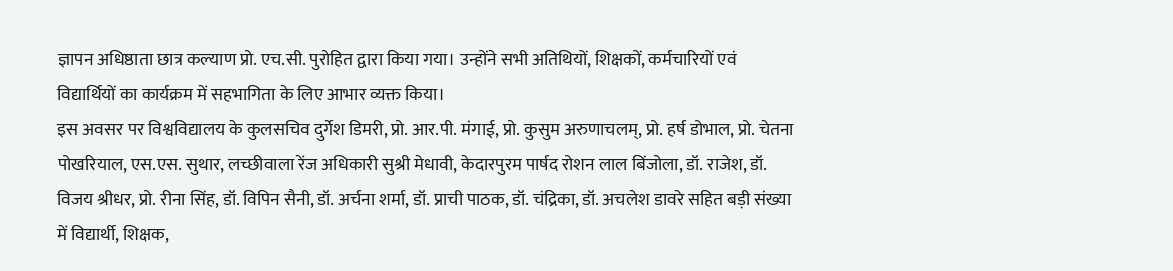ज्ञापन अधिष्ठाता छात्र कल्याण प्रो. एच.सी. पुरोहित द्वारा किया गया। उन्होंने सभी अतिथियों, शिक्षकों, कर्मचारियों एवं विद्यार्थियों का कार्यक्रम में सहभागिता के लिए आभार व्यक्त किया।
इस अवसर पर विश्वविद्यालय के कुलसचिव दुर्गेश डिमरी, प्रो. आर.पी. मंगाई, प्रो. कुसुम अरुणाचलम्, प्रो. हर्ष डोभाल, प्रो. चेतना पोखरियाल, एस.एस. सुथार, लच्छीवाला रेंज अधिकारी सुश्री मेधावी, केदारपुरम पार्षद रोशन लाल बिंजोला, डॉ. राजेश, डॉ. विजय श्रीधर, प्रो. रीना सिंह, डॉ. विपिन सैनी, डॉ. अर्चना शर्मा, डॉ. प्राची पाठक, डॉ. चंद्रिका, डॉ. अचलेश डावरे सहित बड़ी संख्या में विद्यार्थी, शिक्षक,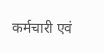कर्मचारी एवं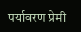पर्यावरण प्रेमी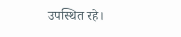उपस्थित रहे।